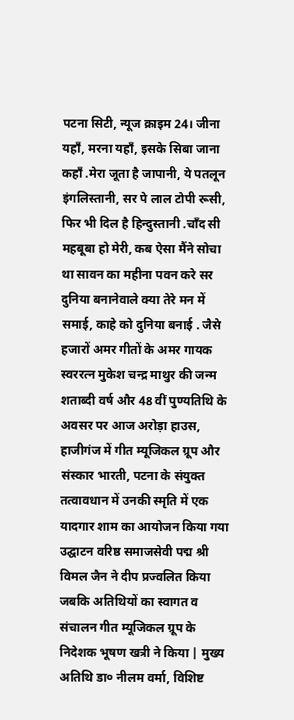पटना सिटी, न्यूज क्राइम 24। जीना यहाँ, मरना यहाँ, इसके सिबा जाना कहाँ .मेरा जूता है जापानी, ये पतलून इंगलिस्तानी, सर पे लाल टोपी रूसी, फिर भी दिल है हिन्दुस्तानी .चाँद सी महबूबा हो मेरी, कब ऐसा मैंने सोचा था सावन का महीना पवन करे सर दुनिया बनानेवाले क्या तेरे मन में समाई, काहे को दुनिया बनाई . जैसे हजारों अमर गीतों के अमर गायक स्वररत्न मुकेश चन्द्र माथुर की जन्म शताब्दी वर्ष और 48 वीं पुण्यतिथि के अवसर पर आज अरोड़ा हाउस, हाजीगंज में गीत म्यूजिकल ग्रूप और संस्कार भारती, पटना के संयुक्त तत्वावधान में उनकी स्मृति में एक यादगार शाम का आयोजन किया गया उद्घाटन वरिष्ठ समाजसेवी पद्म श्री विमल जैन ने दीप प्रज्वलित किया जबकि अतिथियों का स्वागत व संचालन गीत म्यूजिकल ग्रूप के निदेशक भूषण खत्री ने किया | मुख्य अतिथि डा० नीलम वर्मा, विशिष्ट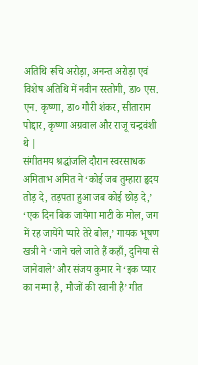अतिथि रूचि अरोड़ा, अनन्त अरोड़ा एवं विशेष अतिथि में नवीन रस्तोगी, डा० एस. एन. कृष्णा, डा० गौरी शंकर, सीताराम पोद्दार, कृष्णा अग्रवाल और राजू चन्द्रवंशी थे |
संगीतमय श्रद्धांजलि दौरान स्वरसाधक अमिताभ अमित ने ‘कोई जब तुम्हारा हृदय तोड़ दे, तड़पता हुआ जब कोई छोड़ दे,’ ‘एक दिन बिक जायेगा माटी के मोल, जग में रह जायेंगे प्यारे तेरे बोल,’ गायक भूषण खत्री ने ‘जाने चले जाते हैं कहाँ, दुनिया से जानेवाले’ और संजय कुमार ने ‘इक प्यार का नग्मा है, मौजों की रवानी है’ गीत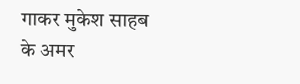गाकर मुकेश साहब के अमर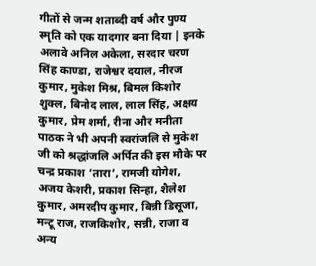गीतों से जन्म शताब्दी वर्ष और पुण्य स्मृति को एक यादगार बना दिया | इनके अलावे अनिल अकेला, सरदार चरण सिंह काण्डा, राजेश्वर दयाल, नीरज कुमार, मुकेश मिश्र, बिमल किशोर शुक्ल, बिनोद लाल, लाल सिंह, अक्षय कुमार, प्रेम शर्मा, रीना और मनीता पाठक ने भी अपनी स्वरांजलि से मुकेश जी को श्रद्धांजलि अर्पित की इस मौके पर चन्द्र प्रकाश ‘तारा’, रामजी योगेश, अजय केशरी, प्रकाश सिन्हा, शैलेश कुमार, अमरदीप कुमार, बिन्नी डिसूजा, मन्टू राज, राजकिशोर, सन्नी, राजा व अन्य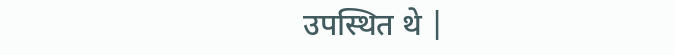उपस्थित थे |